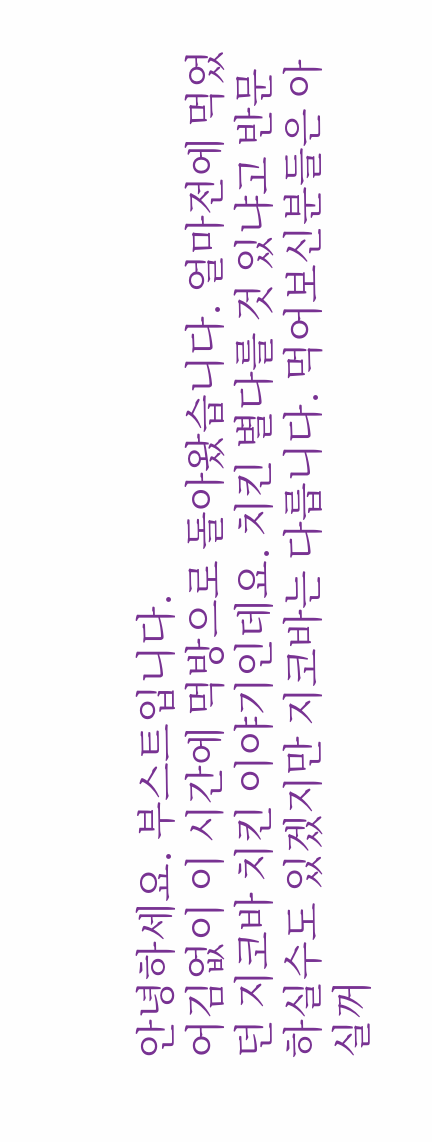안녕하세요. 부스트입니다.
어김없이 이 시간에 먹방으로 돌아왔습니다. 얼마전에 먹었던 지코바 치킨 이야기인데요. 치킨 별다를 것 있냐고 반문하실수도 있겠지만 지코바는 다릅니다. 먹어보신분들은 아실꺼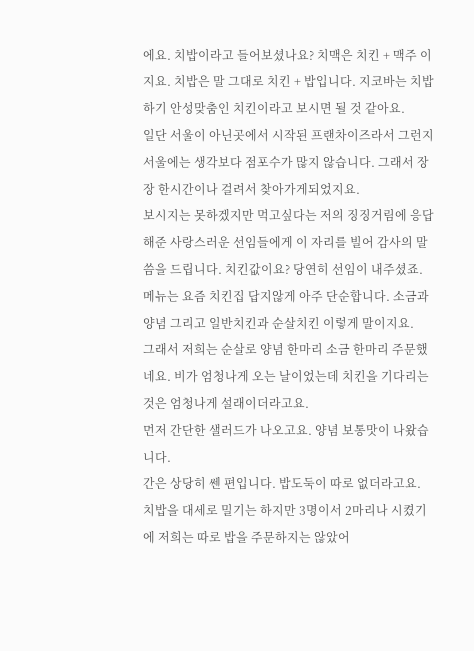에요. 치밥이라고 들어보셨나요? 치맥은 치킨 + 맥주 이지요. 치밥은 말 그대로 치킨 + 밥입니다. 지코바는 치밥하기 안성맞춤인 치킨이라고 보시면 될 것 같아요.
일단 서울이 아닌곳에서 시작된 프랜차이즈라서 그런지 서울에는 생각보다 점포수가 많지 않습니다. 그래서 장장 한시간이나 걸려서 찾아가게되었지요.
보시지는 못하겠지만 먹고싶다는 저의 징징거림에 응답해준 사랑스러운 선임들에게 이 자리를 빌어 감사의 말씀을 드립니다. 치킨값이요? 당연히 선임이 내주셨죠.
메뉴는 요즘 치킨집 답지않게 아주 단순합니다. 소금과 양념 그리고 일반치킨과 순살치킨 이렇게 말이지요.
그래서 저희는 순살로 양념 한마리 소금 한마리 주문했네요. 비가 엄청나게 오는 날이었는데 치킨을 기다리는 것은 엄청나게 설래이더라고요.
먼저 간단한 샐러드가 나오고요. 양념 보통맛이 나왔습니다.
간은 상당히 쎈 편입니다. 밥도둑이 따로 없더라고요. 치밥을 대세로 밀기는 하지만 3명이서 2마리나 시켰기에 저희는 따로 밥을 주문하지는 않았어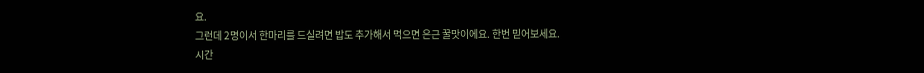요.
그런데 2명이서 한마리를 드실려면 밥도 추가해서 먹으면 은근 꿀맛이에요. 한번 믿어보세요.
시간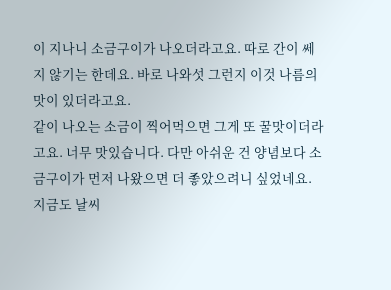이 지나니 소금구이가 나오더라고요. 따로 간이 쎄지 않기는 한데요. 바로 나와섯 그런지 이것 나름의 맛이 있더라고요.
같이 나오는 소금이 찍어먹으면 그게 또 꿀맛이더라고요. 너무 맛있습니다. 다만 아쉬운 건 양념보다 소금구이가 먼저 나왔으면 더 좋았으려니 싶었네요.
지금도 날씨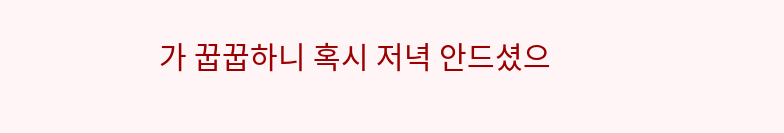가 꿉꿉하니 혹시 저녁 안드셨으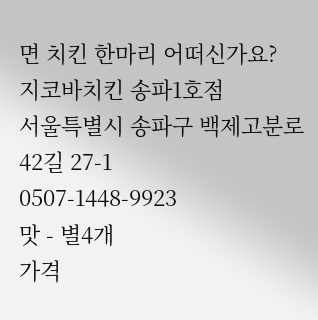면 치킨 한마리 어떠신가요?
지코바치킨 송파1호점
서울특별시 송파구 백제고분로42길 27-1
0507-1448-9923
맛 - 별4개
가격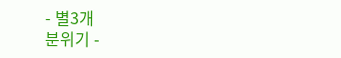- 별3개
분위기 -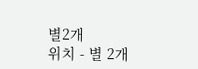별2개
위치 - 별 2개